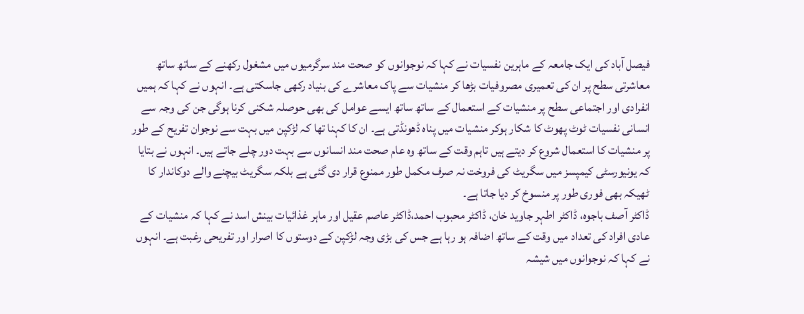فیصل آباد کی ایک جامعہ کے ماہرین نفسیات نے کہا کہ نوجوانوں کو صحت مند سرگرمیوں میں مشغول رکھنے کے ساتھ ساتھ معاشرتی سطح پر ان کی تعمیری مصروفیات بڑھا کر منشیات سے پاک معاشرے کی بنیاد رکھی جاسکتی ہے۔ انہوں نے کہا کہ ہمیں انفرادی اور اجتماعی سطح پر منشیات کے استعمال کے ساتھ ساتھ ایسے عوامل کی بھی حوصلہ شکنی کرنا ہوگی جن کی وجہ سے انسانی نفسیات ٹوٹ پھوٹ کا شکار ہوکر منشیات میں پناہ ڈھونڈتی ہے۔ ان کا کہنا تھا کہ لڑکپن میں بہت سے نوجوان تفریح کے طور پر منشیات کا استعمال شروع کر دیتے ہیں تاہم وقت کے ساتھ وہ عام صحت مند انسانوں سے بہت دور چلے جاتے ہیں۔ انہوں نے بتایا کہ یونیورسٹی کیمپسز میں سگریٹ کی فروخت نہ صرف مکمل طور ممنوع قرار دی گئی ہے بلکہ سگریٹ بیچنے والے دوکاندار کا ٹھیکہ بھی فوری طور پر منسوخ کر دیا جاتا ہے۔
ڈاکٹر آصف باجوہ، ڈاکٹر اطہر جاوید خان، ڈاکٹر محبوب احمد،ڈاکٹر عاصم عقیل اور ماہر غذائیات بینش اسد نے کہا کہ منشیات کے عادی افراد کی تعداد میں وقت کے ساتھ اضافہ ہو رہا ہے جس کی بڑی وجہ لڑکپن کے دوستوں کا اصرار اور تفریحی رغبت ہے۔ انہوں نے کہا کہ نوجوانوں میں شیشہ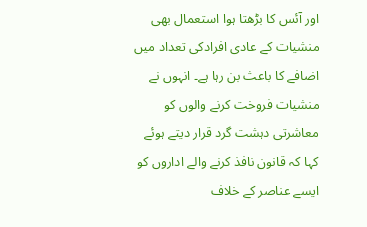اور آئس کا بڑھتا ہوا استعمال بھی منشیات کے عادی افرادکی تعداد میں اضافے کا باعث بن رہا ہے۔ انہوں نے منشیات فروخت کرنے والوں کو معاشرتی دہشت گرد قرار دیتے ہوئے کہا کہ قانون نافذ کرنے والے اداروں کو ایسے عناصر کے خلاف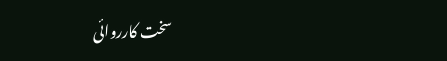سخت کارروائی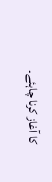کا آغاز کرنا چاہئے۔